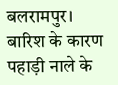बलरामपुर। बारिश के कारण पहाड़ी नाले के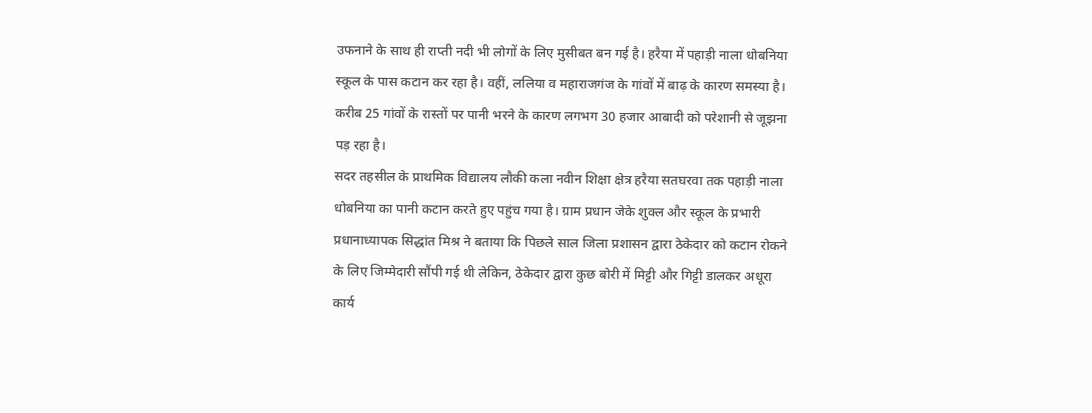उफनाने के साथ ही राप्ती नदी भी लोगों के लिए मुसीबत बन गई है। हरैया में पहाड़ी नाला धोबनिया स्कूल के पास कटान कर रहा है। वहीं, ललिया व महाराजगंज के गांवों में बाढ़ के कारण समस्या है। करीब 25 गांवों के रास्तों पर पानी भरने के कारण लगभग 30 हजार आबादी को परेशानी से जूझना पड़ रहा है।
सदर तहसील के प्राथमिक विद्यालय लौकी कला नवीन शिक्षा क्षेत्र हरैया सतघरवा तक पहाड़ी नाला धोबनिया का पानी कटान करते हुए पहुंच गया है। ग्राम प्रधान जेके शुक्ल और स्कूल के प्रभारी प्रधानाध्यापक सिद्धांत मिश्र ने बताया कि पिछले साल जिला प्रशासन द्वारा ठेकेदार को कटान रोकने के लिए जिम्मेदारी सौंपी गई थी लेकिन, ठेकेदार द्वारा कुछ बोरी में मिट्टी और गिट्टी डालकर अधूरा कार्य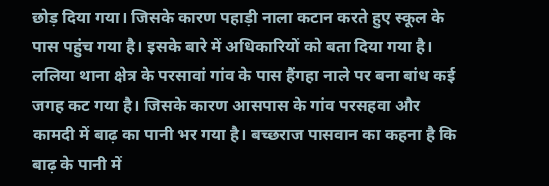छोड़ दिया गया। जिसके कारण पहाड़ी नाला कटान करते हुए स्कूल के पास पहुंच गया है। इसके बारे में अधिकारियों को बता दिया गया है।
ललिया थाना क्षेत्र के परसावां गांव के पास हैंगहा नाले पर बना बांध कई जगह कट गया है। जिसके कारण आसपास के गांव परसहवा और कामदी में बाढ़ का पानी भर गया है। बच्छराज पासवान का कहना है कि बाढ़ के पानी में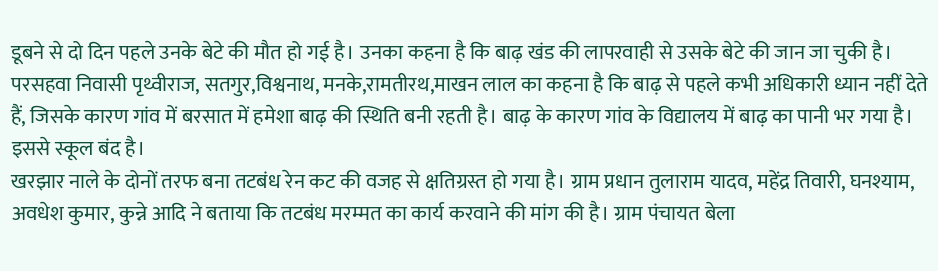डूबने से दो दिन पहले उनके बेटे की मौत हो गई है। उनका कहना है कि बाढ़ खंड की लापरवाही से उसके बेटे की जान जा चुकी है। परसहवा निवासी पृथ्वीराज, सतगुर,विश्वनाथ, मनके,रामतीरथ,माखन लाल का कहना है कि बाढ़ से पहले कभी अधिकारी ध्यान नहीं देते हैं, जिसके कारण गांव में बरसात में हमेशा बाढ़ की स्थिति बनी रहती है। बाढ़ के कारण गांव के विद्यालय में बाढ़ का पानी भर गया है। इससे स्कूल बंद है।
खरझार नाले के दोनों तरफ बना तटबंध रेन कट की वजह से क्षतिग्रस्त हो गया है। ग्राम प्रधान तुलाराम यादव, महेंद्र तिवारी, घनश्याम, अवधेश कुमार, कुन्ने आदि ने बताया कि तटबंध मरम्मत का कार्य करवाने की मांग की है। ग्राम पंचायत बेला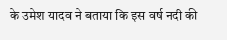के उमेश यादव ने बताया कि इस वर्ष नदी की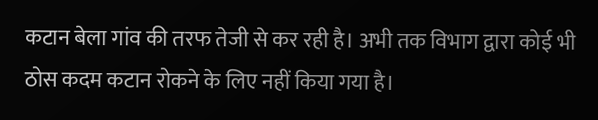कटान बेला गांव की तरफ तेजी से कर रही है। अभी तक विभाग द्वारा कोई भी ठोस कदम कटान रोकने के लिए नहीं किया गया है।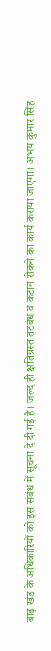बाढ़ खंड के अधिकारियों को इस संबंध में सूचना दे दी गई है। जल्द ही क्षतिग्रस्त तटबंध व कटान रोकने का कार्य कराया जाएगा। अभय कुमार सिंह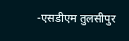-एसडीएम तुलसीपुर